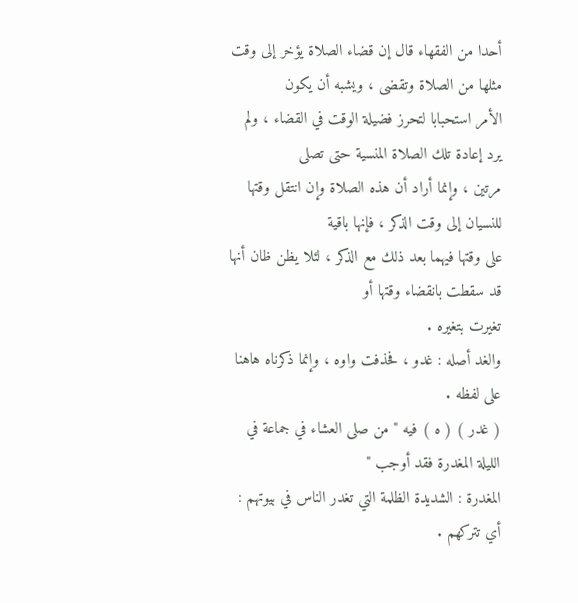أحدا من الفقهاء قال إن قضاء الصلاة يؤخر إلى وقت مثلها من الصلاة وتقضى ، ويشبه أن يكون
الأمر استحبابا لتحرز فضيلة الوقت في القضاء ، ولم يرد إعادة تلك الصلاة المنسية حتى تصلى
مرتين ، وإنما أراد أن هذه الصلاة وإن انتقل وقتها للنسيان إلى وقت الذكر ، فإنها باقية
على وقتها فيهما بعد ذلك مع الذكر ، لئلا يظن ظان أنها قد سقطت بانقضاء وقتها أو
تغيرت بتغيره .
والغد أصله : غدو ، فحذفت واوه ، وإنما ذكرناه هاهنا على لفظه .
( غدر ) ( ه ) فيه " من صلى العشاء في جماعة في الليلة المغدرة فقد أوجب "
المغدرة : الشديدة الظلمة التي تغدر الناس في بيوتهم : أي تتركهم .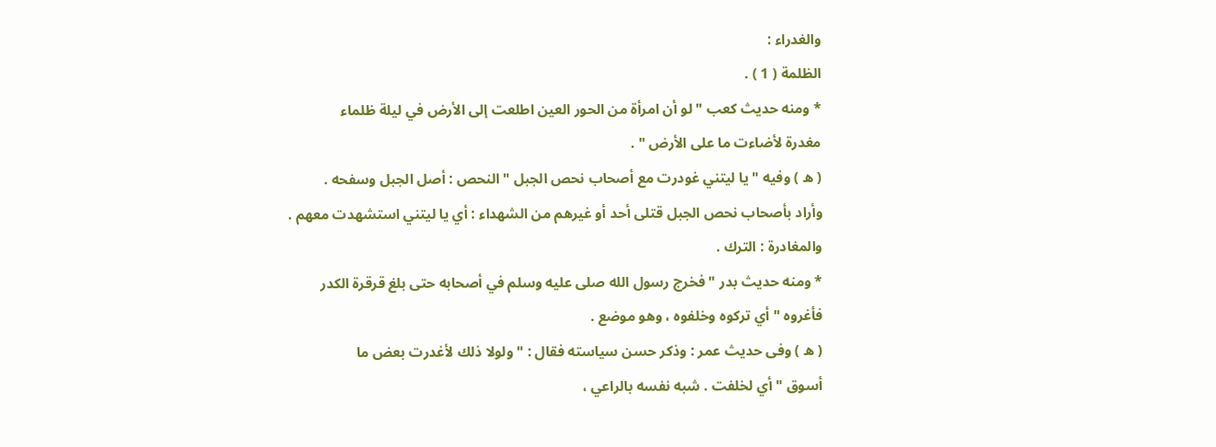والغدراء :
الظلمة ( 1 ) .
* ومنه حديث كعب " لو أن امرأة من الحور العين اطلعت إلى الأرض في ليلة ظلماء
مغدرة لأضاءت ما على الأرض " .
( ه ) وفيه " يا ليتني غودرت مع أصحاب نحص الجبل " النحص : أصل الجبل وسفحه .
وأراد بأصحاب نحص الجبل قتلى أحد أو غيرهم من الشهداء : أي يا ليتني استشهدت معهم .
والمغادرة : الترك .
* ومنه حديث بدر " فخرج رسول الله صلى عليه وسلم في أصحابه حتى بلغ قرقرة الكدر
فأغروه " أي تركوه وخلفوه ، وهو موضع .
( ه ) وفى حديث عمر : وذكر حسن سياسته فقال : " ولولا ذلك لأغدرت بعض ما
أسوق " أي لخلفت . شبه نفسه بالراعي ،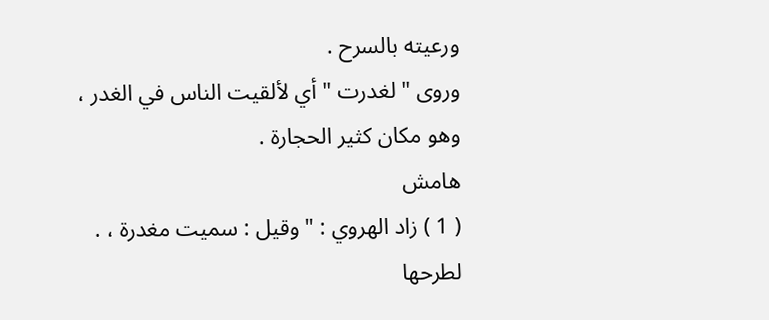ورعيته بالسرح .
وروى " لغدرت " أي لألقيت الناس في الغدر ، وهو مكان كثير الحجارة .
هامش
( 1 ) زاد الهروي : " وقيل : سميت مغدرة ، . لطرحها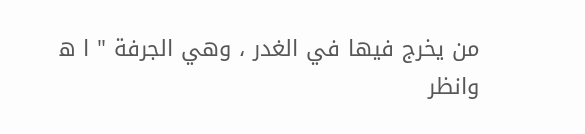من يخرج فيها في الغدر ، وهي الجرفة " ا ه
وانظر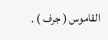القاموس ( جرف ) .